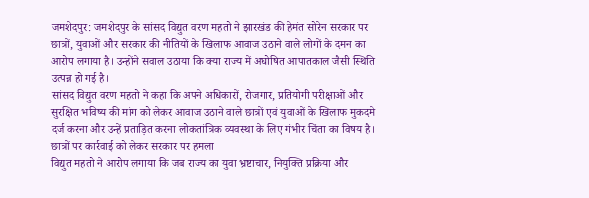जमशेदपुर: जमशेदपुर के सांसद विद्युत वरण महतो ने झारखंड की हेमंत सोरेन सरकार पर छात्रों, युवाओं और सरकार की नीतियों के खिलाफ आवाज उठाने वाले लोगों के दमन का आरोप लगाया है। उन्होंने सवाल उठाया कि क्या राज्य में अघोषित आपातकाल जैसी स्थिति उत्पन्न हो गई है।
सांसद विद्युत वरण महतो ने कहा कि अपने अधिकारों, रोजगार, प्रतियोगी परीक्षाओं और सुरक्षित भविष्य की मांग को लेकर आवाज उठाने वाले छात्रों एवं युवाओं के खिलाफ मुकदमे दर्ज करना और उन्हें प्रताड़ित करना लोकतांत्रिक व्यवस्था के लिए गंभीर चिंता का विषय है।
छात्रों पर कार्रवाई को लेकर सरकार पर हमला
विद्युत महतो ने आरोप लगाया कि जब राज्य का युवा भ्रष्टाचार, नियुक्ति प्रक्रिया और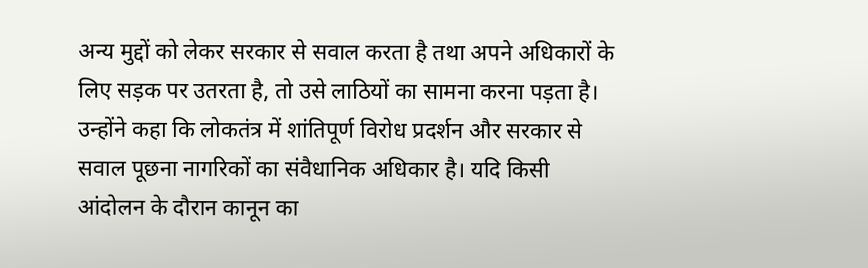अन्य मुद्दों को लेकर सरकार से सवाल करता है तथा अपने अधिकारों के लिए सड़क पर उतरता है, तो उसे लाठियों का सामना करना पड़ता है।
उन्होंने कहा कि लोकतंत्र में शांतिपूर्ण विरोध प्रदर्शन और सरकार से सवाल पूछना नागरिकों का संवैधानिक अधिकार है। यदि किसी आंदोलन के दौरान कानून का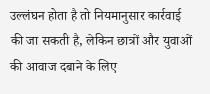उल्लंघन होता है तो नियमानुसार कार्रवाई की जा सकती है, लेकिन छात्रों और युवाओं की आवाज दबाने के लिए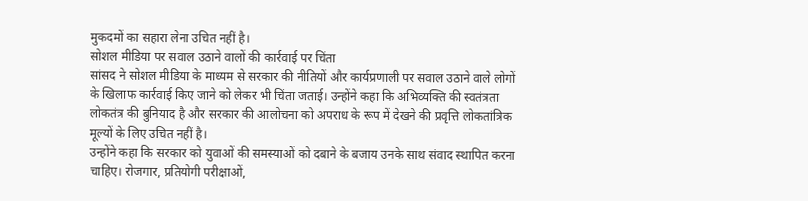मुकदमों का सहारा लेना उचित नहीं है।
सोशल मीडिया पर सवाल उठाने वालों की कार्रवाई पर चिंता
सांसद ने सोशल मीडिया के माध्यम से सरकार की नीतियों और कार्यप्रणाली पर सवाल उठाने वाले लोगों के खिलाफ कार्रवाई किए जाने को लेकर भी चिंता जताई। उन्होंने कहा कि अभिव्यक्ति की स्वतंत्रता लोकतंत्र की बुनियाद है और सरकार की आलोचना को अपराध के रूप में देखने की प्रवृत्ति लोकतांत्रिक मूल्यों के लिए उचित नहीं है।
उन्होंने कहा कि सरकार को युवाओं की समस्याओं को दबाने के बजाय उनके साथ संवाद स्थापित करना चाहिए। रोजगार, प्रतियोगी परीक्षाओं,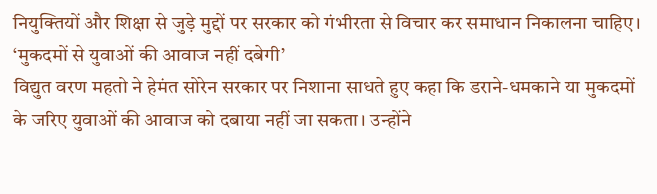नियुक्तियों और शिक्षा से जुड़े मुद्दों पर सरकार को गंभीरता से विचार कर समाधान निकालना चाहिए।
‘मुकदमों से युवाओं की आवाज नहीं दबेगी’
विद्युत वरण महतो ने हेमंत सोरेन सरकार पर निशाना साधते हुए कहा कि डराने-धमकाने या मुकदमों के जरिए युवाओं की आवाज को दबाया नहीं जा सकता। उन्होंने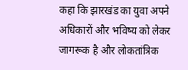कहा कि झारखंड का युवा अपने अधिकारों और भविष्य को लेकर जागरूक है और लोकतांत्रिक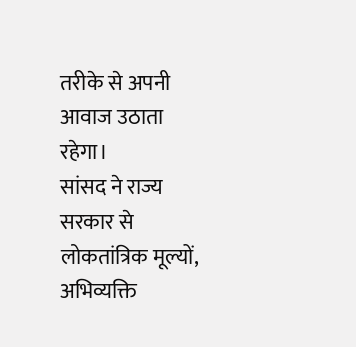तरीके से अपनी आवाज उठाता रहेगा।
सांसद ने राज्य सरकार से लोकतांत्रिक मूल्यों, अभिव्यक्ति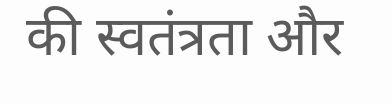की स्वतंत्रता और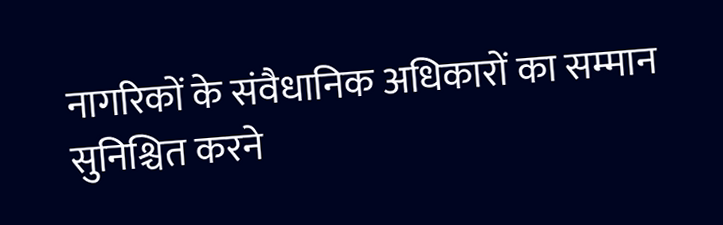नागरिकों के संवैधानिक अधिकारों का सम्मान सुनिश्चित करने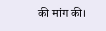की मांग की।